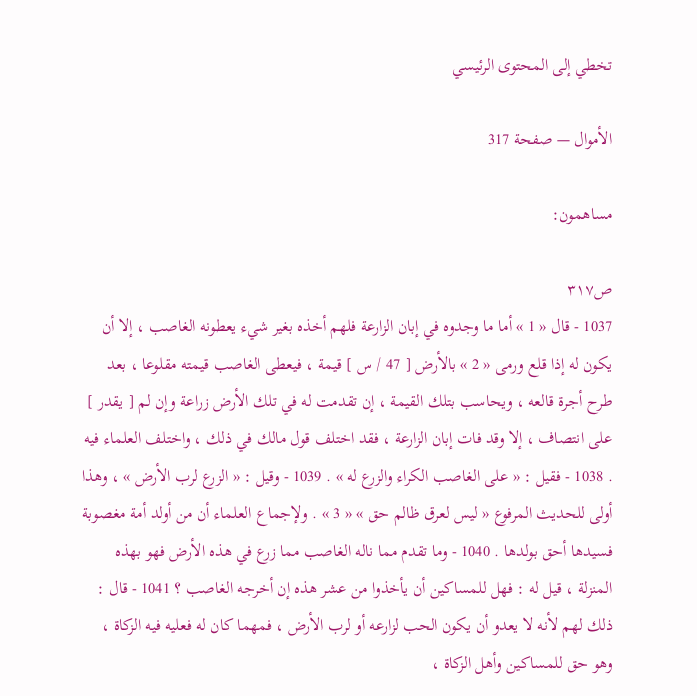تخطي إلى المحتوى الرئيسي

الأموال — صفحة 317

مساهمون:

ص٣١٧
1037 - قال « 1 » أما ما وجدوه في إبان الزارعة فلهم أخذه بغير شيء يعطونه الغاصب ، إلا أن يكون له إذا قلع ورمى « 2 » بالأرض [ 47 / س ] قيمة ، فيعطى الغاصب قيمته مقلوعا ، بعد طرح أجرة قالعه ، ويحاسب بتلك القيمة ، إن تقدمت له في تلك الأرض زراعة وإن لم [ يقدر ] على انتصاف ، إلا وقد فات إبان الزارعة ، فقد اختلف قول مالك في ذلك ، واختلف العلماء فيه . 1038 - فقيل : « على الغاصب الكراء والزرع له » . 1039 - وقيل : « الزرع لرب الأرض » ، وهذا أولى للحديث المرفوع « ليس لعرق ظالم حق » « 3 » . ولإجماع العلماء أن من أولد أمة مغصوبة فسيدها أحق بولدها . 1040 - وما تقدم مما ناله الغاصب مما زرع في هذه الأرض فهو بهذه المنزلة ، قيل له : فهل للمساكين أن يأخذوا من عشر هذه إن أخرجه الغاصب ؟ 1041 - قال : ذلك لهم لأنه لا يعدو أن يكون الحب لزارعه أو لرب الأرض ، فمهما كان له فعليه فيه الزكاة ، وهو حق للمساكين وأهل الزكاة ،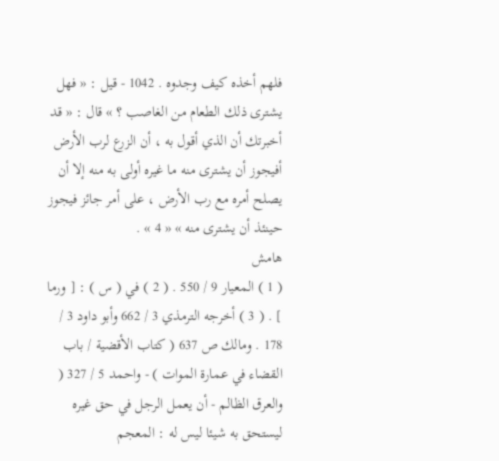فلهم أخذه كيف وجدوه . 1042 - قيل : « فهل يشترى ذلك الطعام من الغاصب ؟ » قال : « قد أخبرتك أن الذي أقول به ، أن الزرع لرب الأرض أفيجوز أن يشترى منه ما غيره أولى به منه إلا أن يصلح أمره مع رب الأرض ، على أمر جائز فيجوز حينئذ أن يشترى منه » « 4 » .
هامش
( 1 ) المعيار 9 / 550 . ( 2 ) في ( س ) : [ ورما ] . ( 3 ) أخرجه الترمذي 3 / 662 وأبو داود 3 / 178 . ومالك ص 637 ( كتاب الأقضية / باب القضاء في عمارة الموات ) - واحمد 5 / 327 ( والعرق الظالم - أن يعمل الرجل في حق غيره ليستحق به شيئا ليس له : المعجم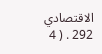الاقتصادي 292 . ( 4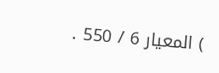) المعيار 6 / 550 .